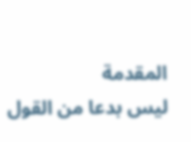المقدمة
ليس بدعا من القول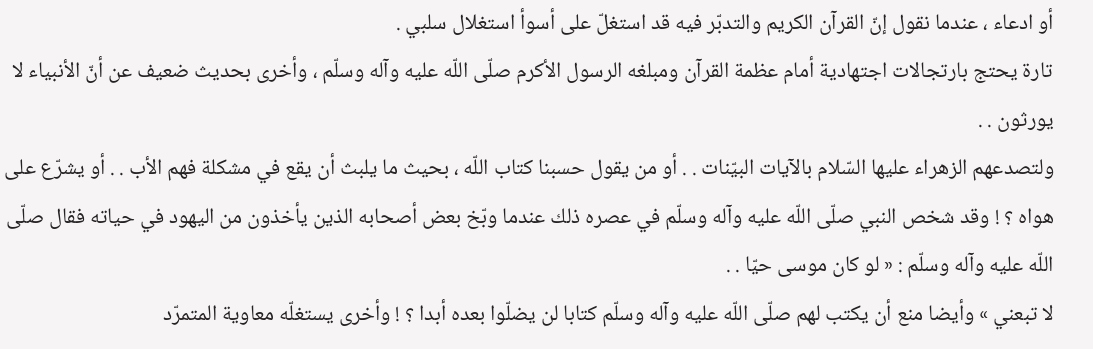أو ادعاء ، عندما نقول إنّ القرآن الكريم والتدبّر فيه قد استغلّ على أسوأ استغلال سلبي .
تارة يحتج بارتجالات اجتهادية أمام عظمة القرآن ومبلغه الرسول الأكرم صلّى اللّه عليه وآله وسلّم ، وأخرى بحديث ضعيف عن أنّ الأنبياء لا يورثون . .
ولتصدعهم الزهراء عليها السّلام بالآيات البيّنات . . أو من يقول حسبنا كتاب اللّه ، بحيث ما يلبث أن يقع في مشكلة فهم الأب . . أو يشرّع على هواه ؟ ! وقد شخص النبي صلّى اللّه عليه وآله وسلّم في عصره ذلك عندما وبّخ بعض أصحابه الذين يأخذون من اليهود في حياته فقال صلّى اللّه عليه وآله وسلّم : « لو كان موسى حيّا . .
لا تبعني » وأيضا منع أن يكتب لهم صلّى اللّه عليه وآله وسلّم كتابا لن يضلّوا بعده أبدا ؟ ! وأخرى يستغلّه معاوية المتمرّد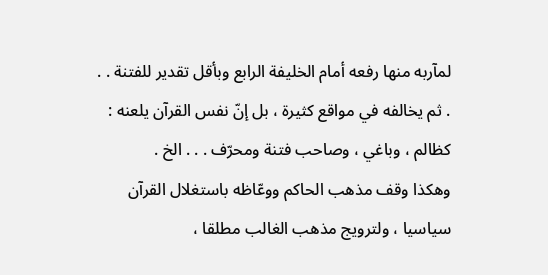لمآربه منها رفعه أمام الخليفة الرابع وبأقل تقدير للفتنة . . . ثم يخالفه في مواقع كثيرة ، بل إنّ نفس القرآن يلعنه :
كظالم ، وباغي ، وصاحب فتنة ومحرّف . . . الخ .
وهكذا وقف مذهب الحاكم ووعّاظه باستغلال القرآن سياسيا ، ولترويج مذهب الغالب مطلقا ،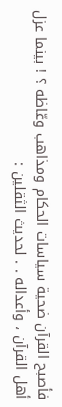فأصبح القرآن ضحية سياسات الحكام ومذاهب وعّاظه ؟ ! بينما عزل أهل القرآن ، وأعداله . . لحديث الثقلين :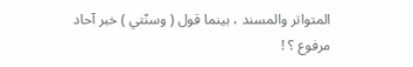المتواتر والمسند ، بينما قول ( وسنّتي ) خبر آحاد مرفوع ؟ !